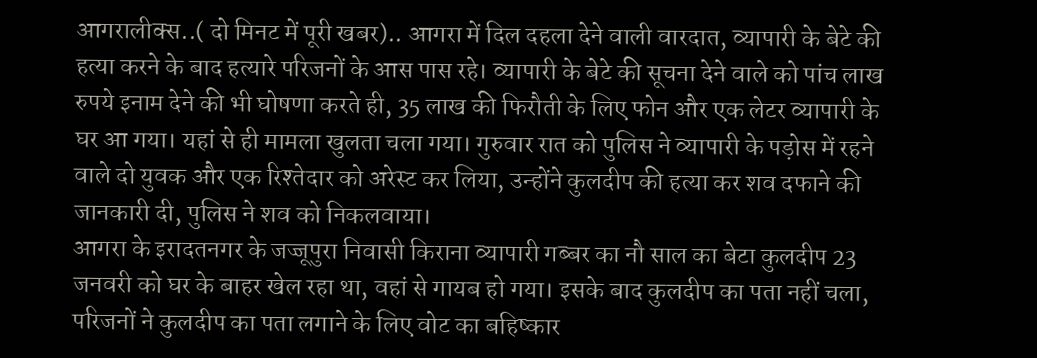आगरालीक्स..( दो मिनट में पूरी खबर).. आगरा में दिल दहला देने वाली वारदात, व्यापारी के बेटे की हत्या करने के बाद हत्यारे परिजनों के आस पास रहे। व्यापारी के बेटे की सूचना देने वाले को पांच लाख रुपये इनाम देने की भी घोषणा करते ही, 35 लाख की फिरौती के लिए फोन और एक लेटर व्यापारी के घर आ गया। यहां से ही मामला खुलता चला गया। गुरुवार रात को पुलिस ने व्यापारी के पड़ोस में रहने वाले दो युवक और एक रिश्तेदार को अरेस्ट कर लिया, उन्होंने कुलदीप की हत्या कर शव दफाने की जानकारी दी, पुलिस ने शव को निकलवाया।
आगरा के इरादतनगर के जज्जूपुरा निवासी किराना व्यापारी गब्बर का नौ साल का बेटा कुलदीप 23 जनवरी को घर के बाहर खेल रहा था, वहां से गायब हो गया। इसके बाद कुलदीप का पता नहीं चला, परिजनों ने कुलदीप का पता लगाने के लिए वोट का बहिष्कार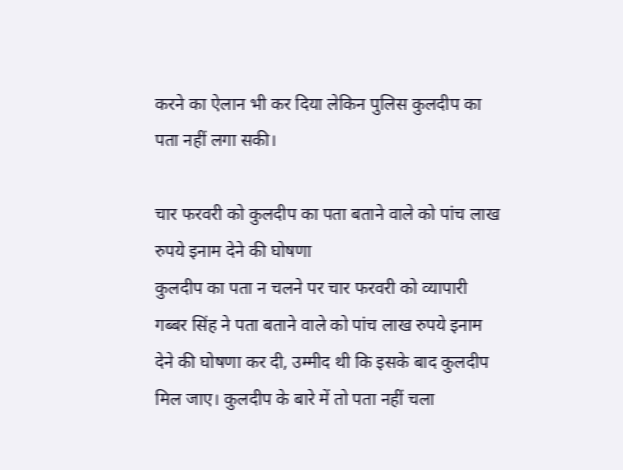करने का ऐलान भी कर दिया लेकिन पुलिस कुलदीप का पता नहीं लगा सकी।

चार फरवरी को कुलदीप का पता बताने वाले को पांच लाख रुपये इनाम देने की घोषणा
कुलदीप का पता न चलने पर चार फरवरी को व्यापारी गब्बर सिंह ने पता बताने वाले को पांच लाख रुपये इनाम देने की घोषणा कर दी, उम्मीद थी कि इसके बाद कुलदीप मिल जाए। कुलदीप के बारे में तो पता नहीं चला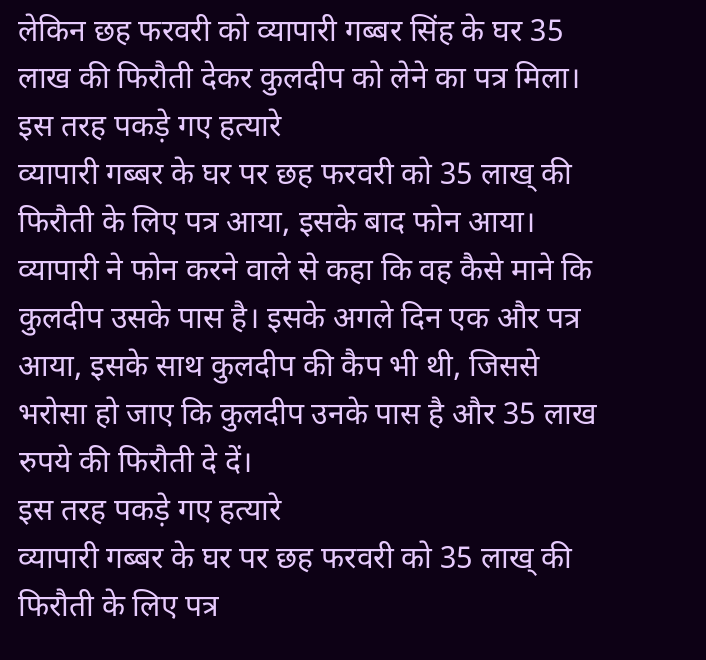लेकिन छह फरवरी को व्यापारी गब्बर सिंह के घर 35 लाख की फिरौती देकर कुलदीप को लेने का पत्र मिला।
इस तरह पकड़े गए हत्यारे
व्यापारी गब्बर के घर पर छह फरवरी को 35 लाख् की फिरौती के लिए पत्र आया, इसके बाद फोन आया। व्यापारी ने फोन करने वाले से कहा कि वह कैसे माने कि कुलदीप उसके पास है। इसके अगले दिन एक और पत्र आया, इसके साथ कुलदीप की कैप भी थी, जिससे भरोसा हो जाए कि कुलदीप उनके पास है और 35 लाख रुपये की फिरौती दे दें।
इस तरह पकड़े गए हत्यारे
व्यापारी गब्बर के घर पर छह फरवरी को 35 लाख् की फिरौती के लिए पत्र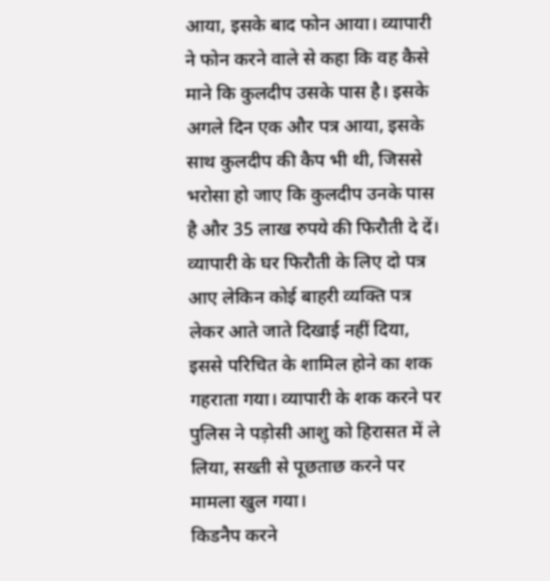आया, इसके बाद फोन आया। व्यापारी ने फोन करने वाले से कहा कि वह कैसे माने कि कुलदीप उसके पास है। इसके अगले दिन एक और पत्र आया, इसके साथ कुलदीप की कैप भी थी, जिससे भरोसा हो जाए कि कुलदीप उनके पास है और 35 लाख रुपये की फिरौती दे दें। व्यापारी के घर फिरौती के लिए दो पत्र आए लेकिन कोई बाहरी व्यक्ति पत्र लेकर आते जाते दिखाई नहीं दिया, इससे परिचित के शामिल होने का शक गहराता गया। व्यापारी के शक करने पर पुलिस ने पड़ोसी आशु को हिरासत में ले लिया, सख्ती से पूछताछ करने पर मामला खुल गया।
किडनैप करने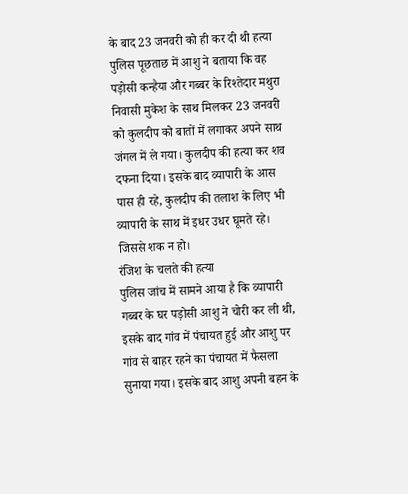के बाद 23 जनवरी को ही कर दी थी हत्या
पुलिस पूछताछ में आशु ने बताया कि वह पड़ोसी कन्हैया और गब्बर के रिश्तेदार मथुरा निवासी मुकेश के साथ मिलकर 23 जनवरी को कुलदीप को बातों में लगाकर अपने साथ जंगल में ले गया। कुलदीप की हत्या कर शव दफना दिया। इसके बाद व्यापारी के आस पास ही रहे, कुलदीप की तलाश के लिए भी व्यापारी के साथ में इधर उधर घूमते रहे। जिससे शक न हो।
रंजिश के चलते की हत्या
पुलिस जांच में सामने आया है कि व्यापारी गब्बर के घर पड़ोसी आशु ने चोरी कर ली थी, इसके बाद गांव में पंचायत हुई और आशु पर गांव से बाहर रहने का पंचायत में फैसला सुनाया गया। इसके बाद आशु अपनी बहन के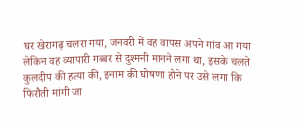घर खेरागढ़ चलरा गया, जनवरी में वह वापस अपने गांव आ गया लेकिन वह व्यापारी गब्बर से दुश्मनी मानने लगा था, इसके चलते कुलदीप की हत्या की, इनाम की घोषणा होने पर उसे लगा कि फिरौती मांगी जा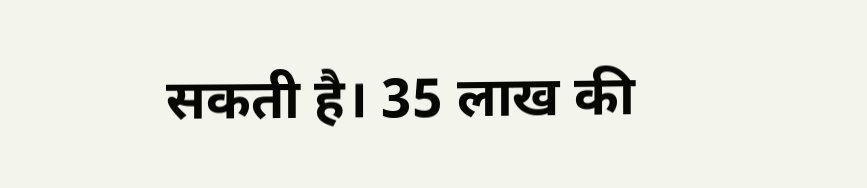सकती है। 35 लाख की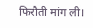फिरौती मांग ली।